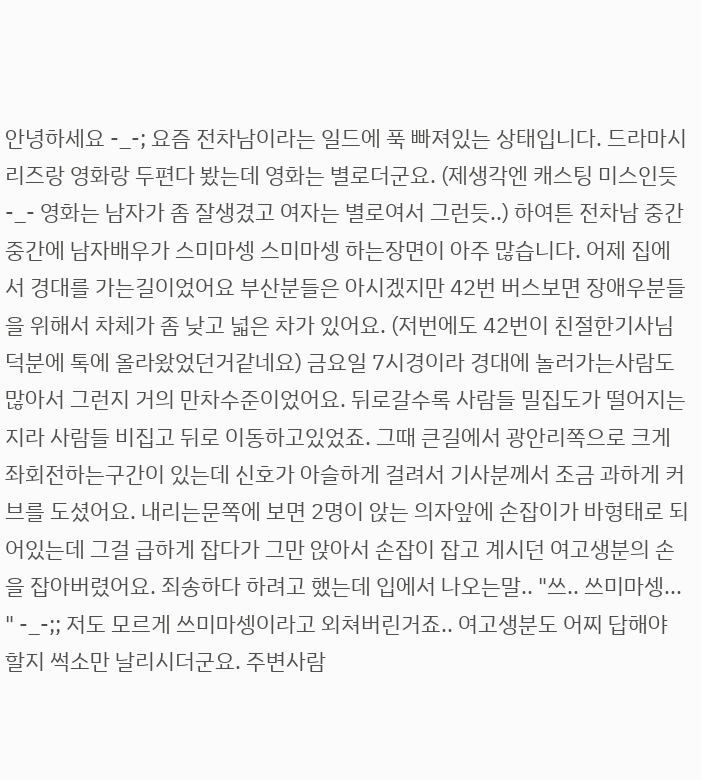안녕하세요 -_-; 요즘 전차남이라는 일드에 푹 빠져있는 상태입니다. 드라마시리즈랑 영화랑 두편다 봤는데 영화는 별로더군요. (제생각엔 캐스팅 미스인듯 -_- 영화는 남자가 좀 잘생겼고 여자는 별로여서 그런듯..) 하여튼 전차남 중간중간에 남자배우가 스미마셍 스미마셍 하는장면이 아주 많습니다. 어제 집에서 경대를 가는길이었어요 부산분들은 아시겠지만 42번 버스보면 장애우분들을 위해서 차체가 좀 낮고 넓은 차가 있어요. (저번에도 42번이 친절한기사님 덕분에 톡에 올라왔었던거같네요) 금요일 7시경이라 경대에 놀러가는사람도 많아서 그런지 거의 만차수준이었어요. 뒤로갈수록 사람들 밀집도가 떨어지는지라 사람들 비집고 뒤로 이동하고있었죠. 그때 큰길에서 광안리쪽으로 크게 좌회전하는구간이 있는데 신호가 아슬하게 걸려서 기사분께서 조금 과하게 커브를 도셨어요. 내리는문쪽에 보면 2명이 앉는 의자앞에 손잡이가 바형태로 되어있는데 그걸 급하게 잡다가 그만 앉아서 손잡이 잡고 계시던 여고생분의 손을 잡아버렸어요. 죄송하다 하려고 했는데 입에서 나오는말.. "쓰.. 쓰미마셍... " -_-;; 저도 모르게 쓰미마셍이라고 외쳐버린거죠.. 여고생분도 어찌 답해야 할지 썩소만 날리시더군요. 주변사람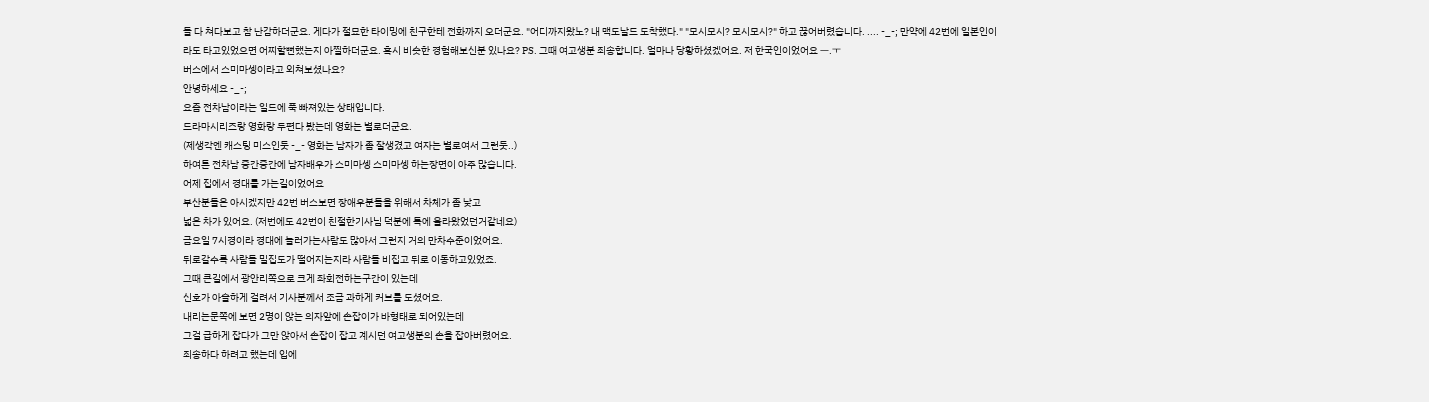들 다 쳐다보고 참 난감하더군요. 게다가 절묘한 타이밍에 친구한테 전화까지 오더군요. "어디까지왔노? 내 맥도날드 도착했다." "모시모시? 모시모시?" 하고 끊어버렸습니다. .... -_-; 만약에 42번에 일본인이라도 타고있었으면 어찌할뻔했는지 아찔하더군요. 혹시 비슷한 경험해보신분 있나요? PS. 그때 여고생분 죄송합니다. 얼마나 당황하셨겠어요. 저 한국인이었어요 ㅡ.ㅜ
버스에서 스미마셍이라고 외쳐보셨나요?
안녕하세요 -_-;
요즘 전차남이라는 일드에 푹 빠져있는 상태입니다.
드라마시리즈랑 영화랑 두편다 봤는데 영화는 별로더군요.
(제생각엔 캐스팅 미스인듯 -_- 영화는 남자가 좀 잘생겼고 여자는 별로여서 그런듯..)
하여튼 전차남 중간중간에 남자배우가 스미마셍 스미마셍 하는장면이 아주 많습니다.
어제 집에서 경대를 가는길이었어요
부산분들은 아시겠지만 42번 버스보면 장애우분들을 위해서 차체가 좀 낮고
넓은 차가 있어요. (저번에도 42번이 친절한기사님 덕분에 톡에 올라왔었던거같네요)
금요일 7시경이라 경대에 놀러가는사람도 많아서 그런지 거의 만차수준이었어요.
뒤로갈수록 사람들 밀집도가 떨어지는지라 사람들 비집고 뒤로 이동하고있었죠.
그때 큰길에서 광안리쪽으로 크게 좌회전하는구간이 있는데
신호가 아슬하게 걸려서 기사분께서 조금 과하게 커브를 도셨어요.
내리는문쪽에 보면 2명이 앉는 의자앞에 손잡이가 바형태로 되어있는데
그걸 급하게 잡다가 그만 앉아서 손잡이 잡고 계시던 여고생분의 손을 잡아버렸어요.
죄송하다 하려고 했는데 입에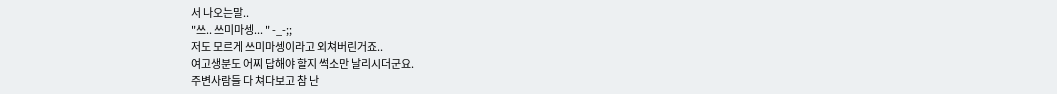서 나오는말..
"쓰.. 쓰미마셍... " -_-;;
저도 모르게 쓰미마셍이라고 외쳐버린거죠..
여고생분도 어찌 답해야 할지 썩소만 날리시더군요.
주변사람들 다 쳐다보고 참 난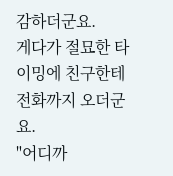감하더군요.
게다가 절묘한 타이밍에 친구한테 전화까지 오더군요.
"어디까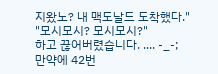지왔노? 내 맥도날드 도착했다."
"모시모시? 모시모시?"
하고 끊어버렸습니다. .... -_-;
만약에 42번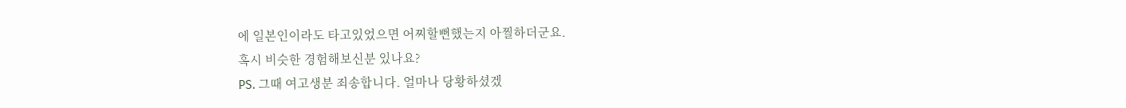에 일본인이라도 타고있었으면 어찌할뻔했는지 아찔하더군요.
혹시 비슷한 경험해보신분 있나요?
PS. 그때 여고생분 죄송합니다. 얼마나 당황하셨겠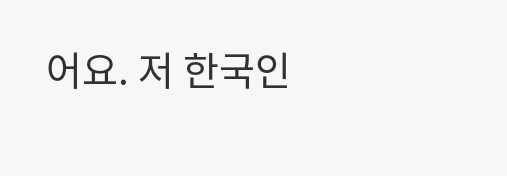어요. 저 한국인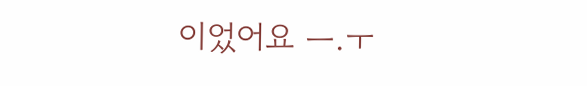이었어요 ㅡ.ㅜ